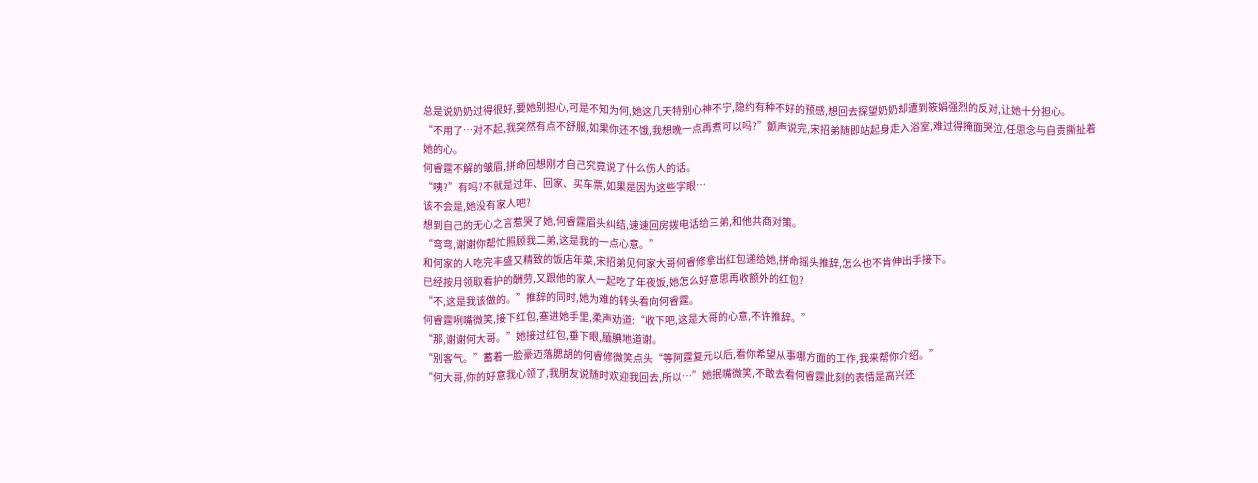总是说奶奶过得很好,要她别担心,可是不知为何,她这几天特别心神不宁,隐约有种不好的预感,想回去探望奶奶却遭到筱娟强烈的反对,让她十分担心。
“不用了…对不起,我突然有点不舒服,如果你还不饿,我想晚一点再煮可以吗?”颤声说完,宋招弟随即站起身走入浴室,难过得掩面哭泣,任思念与自责撕扯着她的心。
何睿霆不解的皱眉,拼命回想刚才自己究竟说了什么伤人的话。
“咦?”有吗?不就是过年、回家、买车票,如果是因为这些字眼…
该不会是,她没有家人吧?
想到自己的无心之言惹哭了她,何睿霆眉头纠结,速速回房拨电话给三弟,和他共商对策。
“弯弯,谢谢你帮忙照顾我二弟,这是我的一点心意。”
和何家的人吃完丰盛又精致的饭店年菜,宋招弟见何家大哥何睿修拿出红包递给她,拼命摇头推辞,怎么也不肯伸出手接下。
已经按月领取看护的酬劳,又跟他的家人一起吃了年夜饭,她怎么好意思再收额外的红包?
“不,这是我该做的。”推辞的同时,她为难的转头看向何睿霆。
何睿霆咧嘴微笑,接下红包,塞进她手里,柔声劝道:“收下吧,这是大哥的心意,不许推辞。”
“那,谢谢何大哥。”她接过红包,垂下眼,腼腆地道谢。
“别客气。”蓄着一脸豪迈落腮胡的何睿修微笑点头“等阿霆复元以后,看你希望从事哪方面的工作,我来帮你介绍。”
“何大哥,你的好意我心领了,我朋友说随时欢迎我回去,所以…”她抿嘴微笑,不敢去看何睿霆此刻的表情是高兴还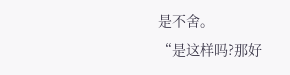是不舍。
“是这样吗?那好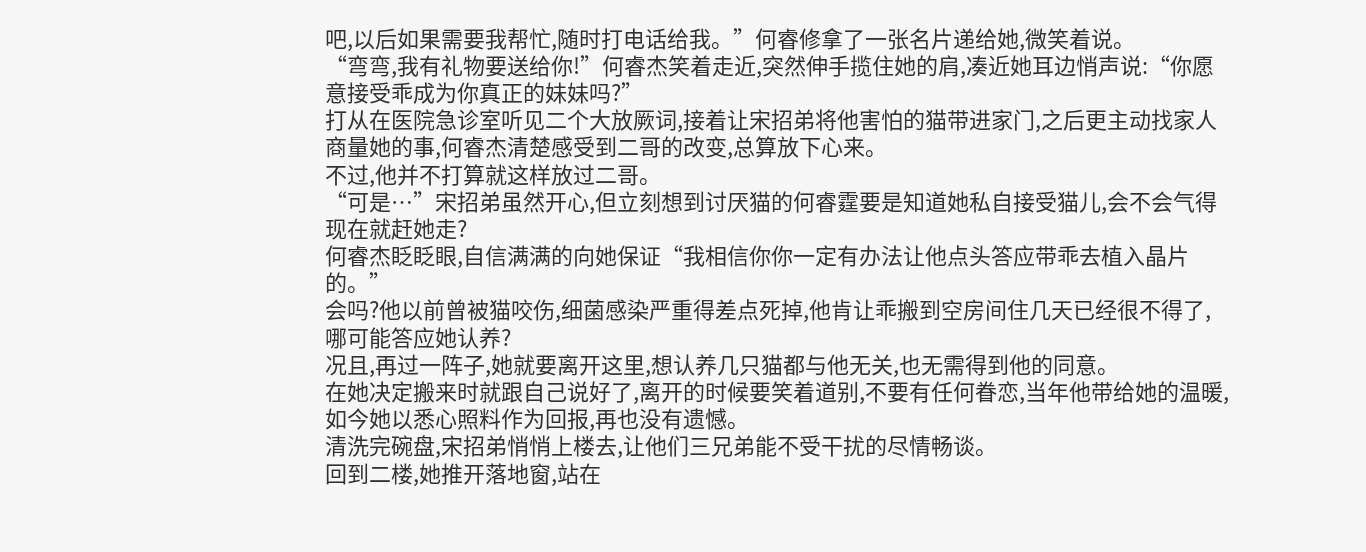吧,以后如果需要我帮忙,随时打电话给我。”何睿修拿了一张名片递给她,微笑着说。
“弯弯,我有礼物要送给你!”何睿杰笑着走近,突然伸手揽住她的肩,凑近她耳边悄声说:“你愿意接受乖成为你真正的妹妹吗?”
打从在医院急诊室听见二个大放厥词,接着让宋招弟将他害怕的猫带进家门,之后更主动找家人商量她的事,何睿杰清楚感受到二哥的改变,总算放下心来。
不过,他并不打算就这样放过二哥。
“可是…”宋招弟虽然开心,但立刻想到讨厌猫的何睿霆要是知道她私自接受猫儿,会不会气得现在就赶她走?
何睿杰眨眨眼,自信满满的向她保证“我相信你你一定有办法让他点头答应带乖去植入晶片的。”
会吗?他以前曾被猫咬伤,细菌感染严重得差点死掉,他肯让乖搬到空房间住几天已经很不得了,哪可能答应她认养?
况且,再过一阵子,她就要离开这里,想认养几只猫都与他无关,也无需得到他的同意。
在她决定搬来时就跟自己说好了,离开的时候要笑着道别,不要有任何眷恋,当年他带给她的温暖,如今她以悉心照料作为回报,再也没有遗憾。
清洗完碗盘,宋招弟悄悄上楼去,让他们三兄弟能不受干扰的尽情畅谈。
回到二楼,她推开落地窗,站在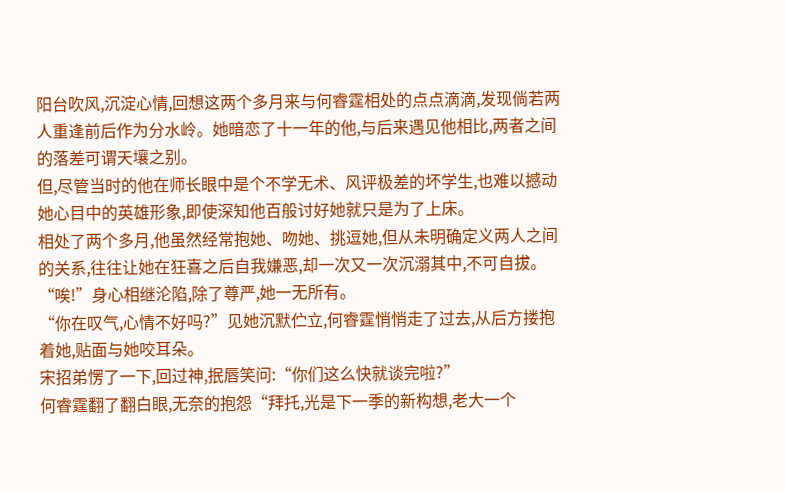阳台吹风,沉淀心情,回想这两个多月来与何睿霆相处的点点滴滴,发现倘若两人重逢前后作为分水岭。她暗恋了十一年的他,与后来遇见他相比,两者之间的落差可谓天壤之别。
但,尽管当时的他在师长眼中是个不学无术、风评极差的坏学生,也难以撼动她心目中的英雄形象,即使深知他百般讨好她就只是为了上床。
相处了两个多月,他虽然经常抱她、吻她、挑逗她,但从未明确定义两人之间的关系,往往让她在狂喜之后自我嫌恶,却一次又一次沉溺其中,不可自拔。
“唉!”身心相继沦陷,除了尊严,她一无所有。
“你在叹气,心情不好吗?”见她沉默伫立,何睿霆悄悄走了过去,从后方搂抱着她,贴面与她咬耳朵。
宋招弟愣了一下,回过神,抿唇笑问:“你们这么快就谈完啦?”
何睿霆翻了翻白眼,无奈的抱怨“拜托,光是下一季的新构想,老大一个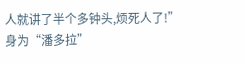人就讲了半个多钟头,烦死人了!”
身为“潘多拉”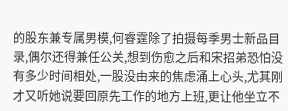的股东兼专属男模,何睿霆除了拍摄每季男士新品目录,偶尔还得兼任公关,想到伤愈之后和宋招弟恐怕没有多少时间相处,一股没由来的焦虑涌上心头,尤其刚才又听她说要回原先工作的地方上班,更让他坐立不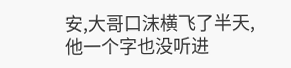安,大哥口沫横飞了半天,他一个字也没听进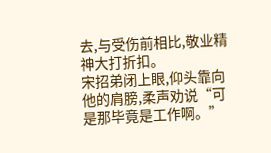去,与受伤前相比,敬业精神大打折扣。
宋招弟闭上眼,仰头靠向他的肩膀,柔声劝说“可是那毕竟是工作啊。”